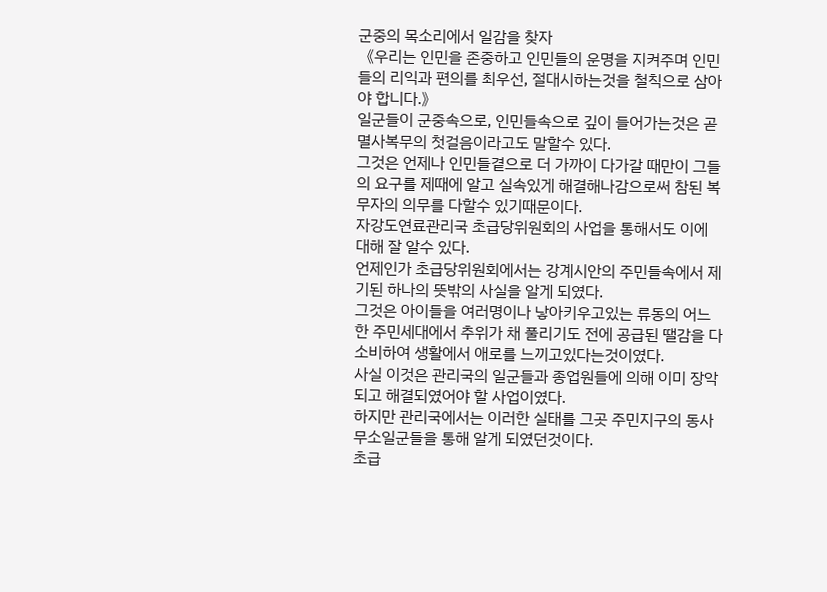군중의 목소리에서 일감을 찾자
《우리는 인민을 존중하고 인민들의 운명을 지켜주며 인민들의 리익과 편의를 최우선, 절대시하는것을 철칙으로 삼아야 합니다.》
일군들이 군중속으로, 인민들속으로 깊이 들어가는것은 곧 멸사복무의 첫걸음이라고도 말할수 있다.
그것은 언제나 인민들곁으로 더 가까이 다가갈 때만이 그들의 요구를 제때에 알고 실속있게 해결해나감으로써 참된 복무자의 의무를 다할수 있기때문이다.
자강도연료관리국 초급당위원회의 사업을 통해서도 이에 대해 잘 알수 있다.
언제인가 초급당위원회에서는 강계시안의 주민들속에서 제기된 하나의 뜻밖의 사실을 알게 되였다.
그것은 아이들을 여러명이나 낳아키우고있는 류동의 어느한 주민세대에서 추위가 채 풀리기도 전에 공급된 땔감을 다 소비하여 생활에서 애로를 느끼고있다는것이였다.
사실 이것은 관리국의 일군들과 종업원들에 의해 이미 장악되고 해결되였어야 할 사업이였다.
하지만 관리국에서는 이러한 실태를 그곳 주민지구의 동사무소일군들을 통해 알게 되였던것이다.
초급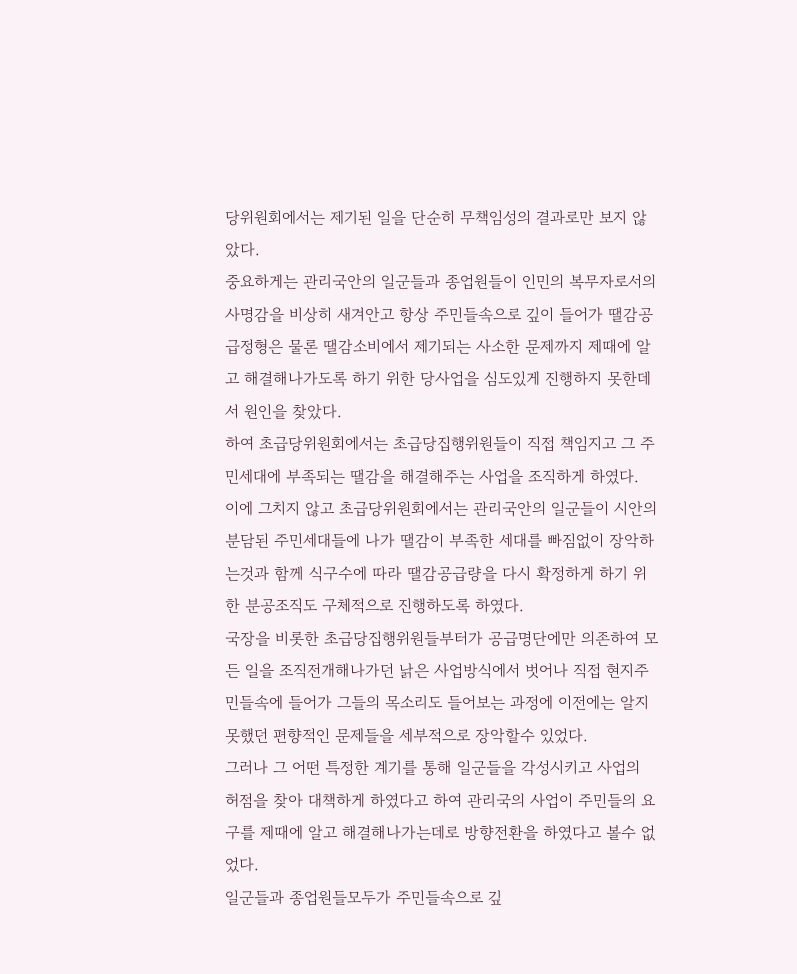당위원회에서는 제기된 일을 단순히 무책임성의 결과로만 보지 않았다.
중요하게는 관리국안의 일군들과 종업원들이 인민의 복무자로서의 사명감을 비상히 새겨안고 항상 주민들속으로 깊이 들어가 땔감공급정형은 물론 땔감소비에서 제기되는 사소한 문제까지 제때에 알고 해결해나가도록 하기 위한 당사업을 심도있게 진행하지 못한데서 원인을 찾았다.
하여 초급당위원회에서는 초급당집행위원들이 직접 책임지고 그 주민세대에 부족되는 땔감을 해결해주는 사업을 조직하게 하였다.
이에 그치지 않고 초급당위원회에서는 관리국안의 일군들이 시안의 분담된 주민세대들에 나가 땔감이 부족한 세대를 빠짐없이 장악하는것과 함께 식구수에 따라 땔감공급량을 다시 확정하게 하기 위한 분공조직도 구체적으로 진행하도록 하였다.
국장을 비롯한 초급당집행위원들부터가 공급명단에만 의존하여 모든 일을 조직전개해나가던 낡은 사업방식에서 벗어나 직접 현지주민들속에 들어가 그들의 목소리도 들어보는 과정에 이전에는 알지 못했던 편향적인 문제들을 세부적으로 장악할수 있었다.
그러나 그 어떤 특정한 계기를 통해 일군들을 각성시키고 사업의 허점을 찾아 대책하게 하였다고 하여 관리국의 사업이 주민들의 요구를 제때에 알고 해결해나가는데로 방향전환을 하였다고 볼수 없었다.
일군들과 종업원들모두가 주민들속으로 깊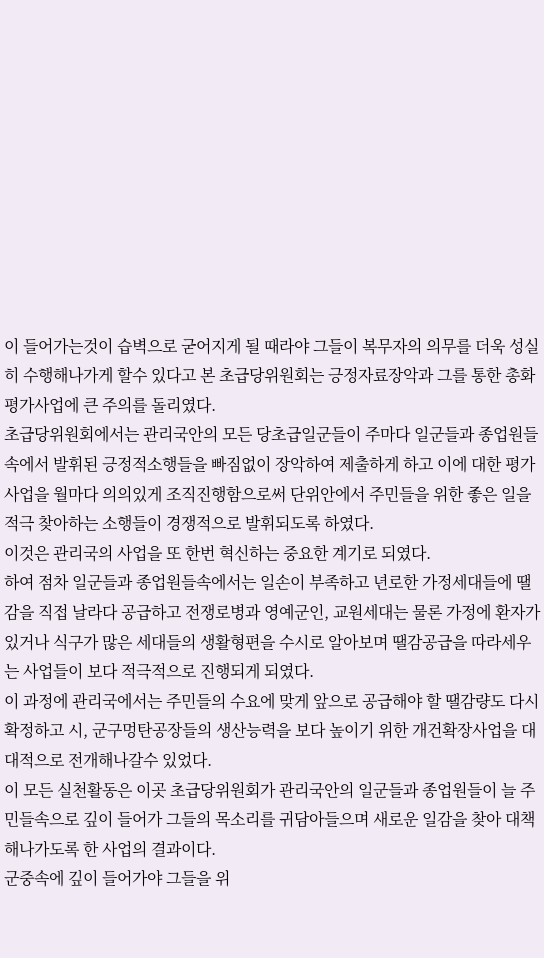이 들어가는것이 습벽으로 굳어지게 될 때라야 그들이 복무자의 의무를 더욱 성실히 수행해나가게 할수 있다고 본 초급당위원회는 긍정자료장악과 그를 통한 총화평가사업에 큰 주의를 돌리였다.
초급당위원회에서는 관리국안의 모든 당초급일군들이 주마다 일군들과 종업원들속에서 발휘된 긍정적소행들을 빠짐없이 장악하여 제출하게 하고 이에 대한 평가사업을 월마다 의의있게 조직진행함으로써 단위안에서 주민들을 위한 좋은 일을 적극 찾아하는 소행들이 경쟁적으로 발휘되도록 하였다.
이것은 관리국의 사업을 또 한번 혁신하는 중요한 계기로 되였다.
하여 점차 일군들과 종업원들속에서는 일손이 부족하고 년로한 가정세대들에 땔감을 직접 날라다 공급하고 전쟁로병과 영예군인, 교원세대는 물론 가정에 환자가 있거나 식구가 많은 세대들의 생활형편을 수시로 알아보며 땔감공급을 따라세우는 사업들이 보다 적극적으로 진행되게 되였다.
이 과정에 관리국에서는 주민들의 수요에 맞게 앞으로 공급해야 할 땔감량도 다시 확정하고 시, 군구멍탄공장들의 생산능력을 보다 높이기 위한 개건확장사업을 대대적으로 전개해나갈수 있었다.
이 모든 실천활동은 이곳 초급당위원회가 관리국안의 일군들과 종업원들이 늘 주민들속으로 깊이 들어가 그들의 목소리를 귀담아들으며 새로운 일감을 찾아 대책해나가도록 한 사업의 결과이다.
군중속에 깊이 들어가야 그들을 위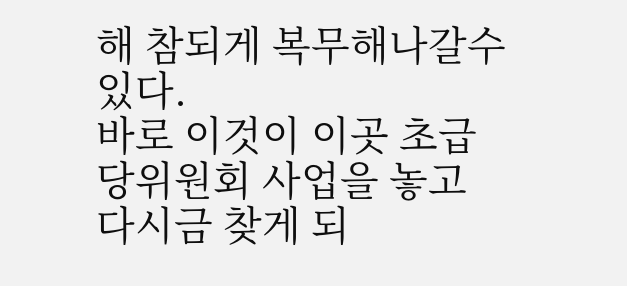해 참되게 복무해나갈수 있다.
바로 이것이 이곳 초급당위원회 사업을 놓고 다시금 찾게 되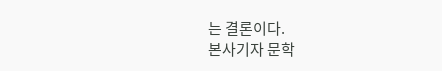는 결론이다.
본사기자 문학